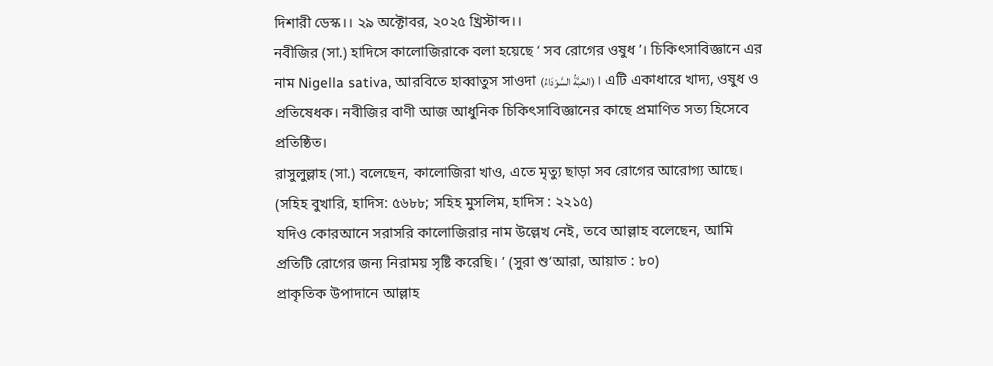দিশারী ডেস্ক।। ২৯ অক্টোবর, ২০২৫ খ্রিস্টাব্দ।।
নবীজির (সা.) হাদিসে কালোজিরাকে বলা হয়েছে ‘ সব রোগের ওষুধ ’। চিকিৎসাবিজ্ঞানে এর নাম Nigella sativa, আরবিতে হাব্বাতুস সাওদা (الحَبَّةُ السَّوْدَاءُ)। এটি একাধারে খাদ্য, ওষুধ ও প্রতিষেধক। নবীজির বাণী আজ আধুনিক চিকিৎসাবিজ্ঞানের কাছে প্রমাণিত সত্য হিসেবে প্রতিষ্ঠিত।
রাসুলুল্লাহ (সা.) বলেছেন, কালোজিরা খাও, এতে মৃত্যু ছাড়া সব রোগের আরোগ্য আছে। (সহিহ বুখারি, হাদিস: ৫৬৮৮; সহিহ মুসলিম, হাদিস : ২২১৫)
যদিও কোরআনে সরাসরি কালোজিরার নাম উল্লেখ নেই, তবে আল্লাহ বলেছেন, আমি প্রতিটি রোগের জন্য নিরাময় সৃষ্টি করেছি। ’ (সুরা শু‘আরা, আয়াত : ৮০)
প্রাকৃতিক উপাদানে আল্লাহ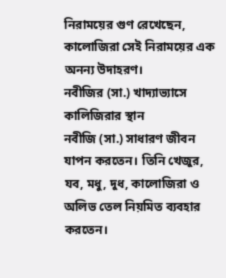নিরাময়ের গুণ রেখেছেন, কালোজিরা সেই নিরাময়ের এক অনন্য উদাহরণ।
নবীজির (সা.) খাদ্যাভ্যাসে কালিজিরার স্থান
নবীজি (সা.) সাধারণ জীবন যাপন করতেন। তিনি খেজুর, যব, মধু, দুধ, কালোজিরা ও অলিভ তেল নিয়মিত ব্যবহার করতেন।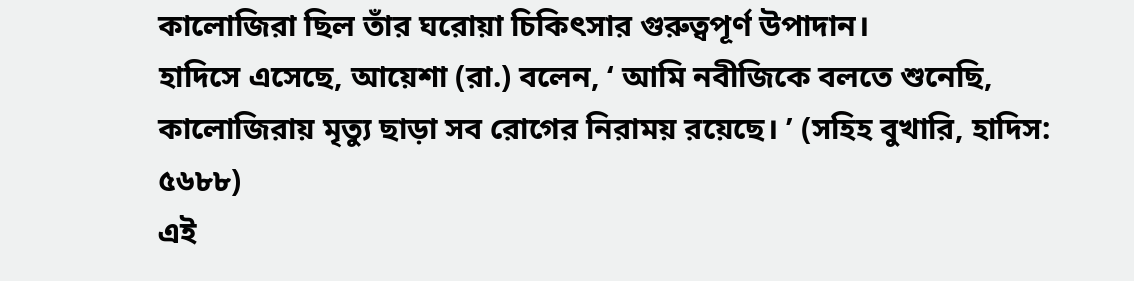কালোজিরা ছিল তাঁর ঘরোয়া চিকিৎসার গুরুত্বপূর্ণ উপাদান।
হাদিসে এসেছে, আয়েশা (রা.) বলেন, ‘ আমি নবীজিকে বলতে শুনেছি, কালোজিরায় মৃত্যু ছাড়া সব রোগের নিরাময় রয়েছে। ’ (সহিহ বুখারি, হাদিস: ৫৬৮৮)
এই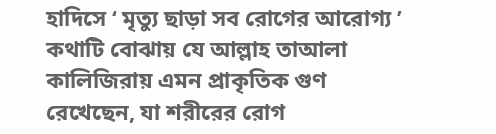হাদিসে ‘ মৃত্যু ছাড়া সব রোগের আরোগ্য ’ কথাটি বোঝায় যে আল্লাহ তাআলা কালিজিরায় এমন প্রাকৃতিক গুণ রেখেছেন, যা শরীরের রোগ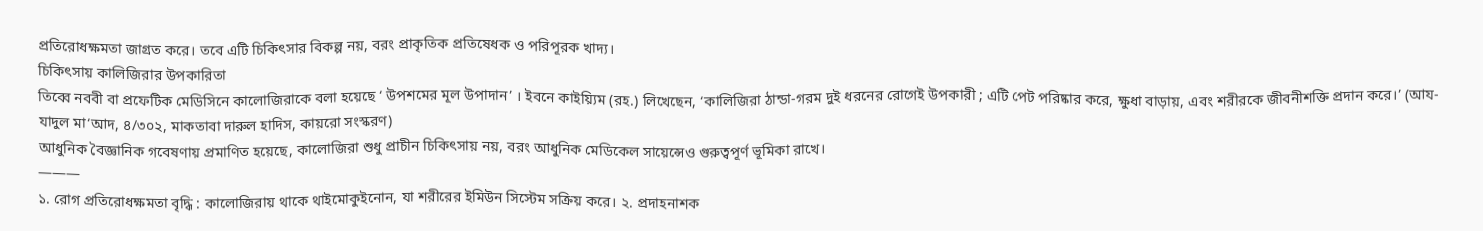প্রতিরোধক্ষমতা জাগ্রত করে। তবে এটি চিকিৎসার বিকল্প নয়, বরং প্রাকৃতিক প্রতিষেধক ও পরিপূরক খাদ্য।
চিকিৎসায় কালিজিরার উপকারিতা
তিব্বে নববী বা প্রফেটিক মেডিসিনে কালোজিরাকে বলা হয়েছে ‘ উপশমের মূল উপাদান’ । ইবনে কাইয়্যিম (রহ.) লিখেছেন, ‘কালিজিরা ঠান্ডা-গরম দুই ধরনের রোগেই উপকারী ; এটি পেট পরিষ্কার করে, ক্ষুধা বাড়ায়, এবং শরীরকে জীবনীশক্তি প্রদান করে।’ (আয-যাদুল মা‘আদ, ৪/৩০২, মাকতাবা দারুল হাদিস, কায়রো সংস্করণ)
আধুনিক বৈজ্ঞানিক গবেষণায় প্রমাণিত হয়েছে, কালোজিরা শুধু প্রাচীন চিকিৎসায় নয়, বরং আধুনিক মেডিকেল সায়েন্সেও গুরুত্বপূর্ণ ভূমিকা রাখে।
———
১. রোগ প্রতিরোধক্ষমতা বৃদ্ধি : কালোজিরায় থাকে থাইমোকুইনোন, যা শরীরের ইমিউন সিস্টেম সক্রিয় করে। ২. প্রদাহনাশক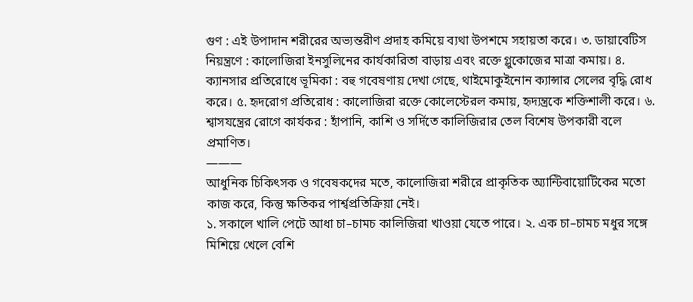গুণ : এই উপাদান শরীরের অভ্যন্তরীণ প্রদাহ কমিয়ে ব্যথা উপশমে সহায়তা করে। ৩. ডায়াবেটিস নিয়ন্ত্রণে : কালোজিরা ইনসুলিনের কার্যকারিতা বাড়ায় এবং রক্তে গ্লুকোজের মাত্রা কমায়। ৪. ক্যানসার প্রতিরোধে ভূমিকা : বহু গবেষণায় দেখা গেছে, থাইমোকুইনোন ক্যান্সার সেলের বৃদ্ধি রোধ করে। ৫. হৃদরোগ প্রতিরোধ : কালোজিরা রক্তে কোলেস্টেরল কমায়, হৃদ্যন্ত্রকে শক্তিশালী করে। ৬. শ্বাসযন্ত্রের রোগে কার্যকর : হাঁপানি, কাশি ও সর্দিতে কালিজিরার তেল বিশেষ উপকারী বলে প্রমাণিত।
———
আধুনিক চিকিৎসক ও গবেষকদের মতে, কালোজিরা শরীরে প্রাকৃতিক অ্যান্টিবায়োটিকের মতো কাজ করে, কিন্তু ক্ষতিকর পার্শ্বপ্রতিক্রিয়া নেই।
১. সকালে খালি পেটে আধা চা–চামচ কালিজিরা খাওয়া যেতে পারে। ২. এক চা–চামচ মধুর সঙ্গে মিশিয়ে খেলে বেশি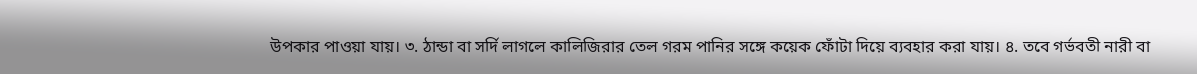উপকার পাওয়া যায়। ৩. ঠান্ডা বা সর্দি লাগলে কালিজিরার তেল গরম পানির সঙ্গে কয়েক ফোঁটা দিয়ে ব্যবহার করা যায়। ৪. তবে গর্ভবতী নারী বা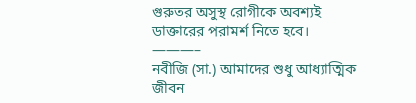গুরুতর অসুস্থ রোগীকে অবশ্যই ডাক্তারের পরামর্শ নিতে হবে।
———–
নবীজি (সা.) আমাদের শুধু আধ্যাত্মিক জীবন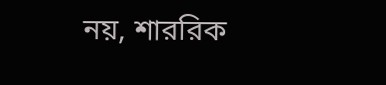নয়, শাররিক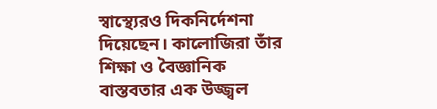স্বাস্থ্যেরও দিকনির্দেশনা দিয়েছেন। কালোজিরা তাঁর শিক্ষা ও বৈজ্ঞানিক বাস্তবতার এক উজ্জ্বল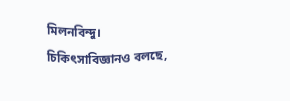মিলনবিন্দু। চিকিৎসাবিজ্ঞানও বলছে,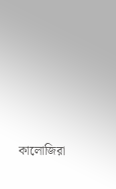কালোজিরা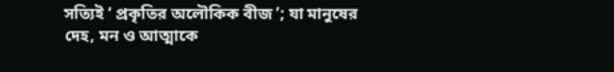সত্যিই ‘ প্রকৃতির অলৌকিক বীজ ’; যা মানুষের দেহ, মন ও আত্মাকে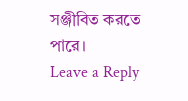সঞ্জীবিত করতে পারে।
Leave a Reply